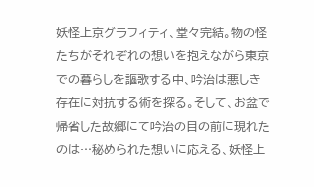妖怪上京グラフィティ、堂々完結。物の怪たちがそれぞれの想いを抱えながら東京での暮らしを謳歌する中、吟治は悪しき存在に対抗する術を探る。そして、お盆で帰省した故郷にて吟治の目の前に現れたのは…秘められた想いに応える、妖怪上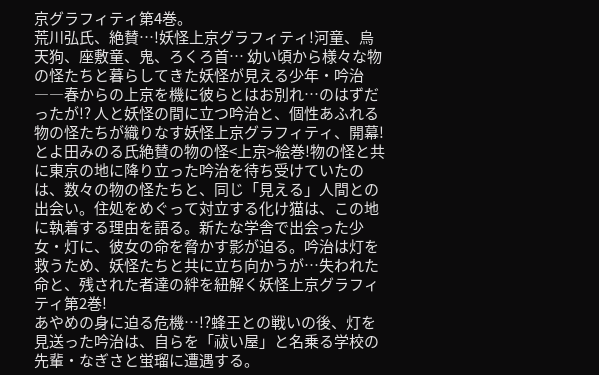京グラフィティ第4巻。
荒川弘氏、絶賛…!妖怪上京グラフィティ!河童、烏天狗、座敷童、鬼、ろくろ首… 幼い頃から様々な物の怪たちと暮らしてきた妖怪が見える少年・吟治――春からの上京を機に彼らとはお別れ…のはずだったが!? 人と妖怪の間に立つ吟治と、個性あふれる物の怪たちが織りなす妖怪上京グラフィティ、開幕!
とよ田みのる氏絶賛の物の怪<上京>絵巻!物の怪と共に東京の地に降り立った吟治を待ち受けていたのは、数々の物の怪たちと、同じ「見える」人間との出会い。住処をめぐって対立する化け猫は、この地に執着する理由を語る。新たな学舎で出会った少女・灯に、彼女の命を脅かす影が迫る。吟治は灯を救うため、妖怪たちと共に立ち向かうが…失われた命と、残された者達の絆を紐解く妖怪上京グラフィティ第2巻!
あやめの身に迫る危機…!?蜂王との戦いの後、灯を見送った吟治は、自らを「祓い屋」と名乗る学校の先輩・なぎさと蛍瑠に遭遇する。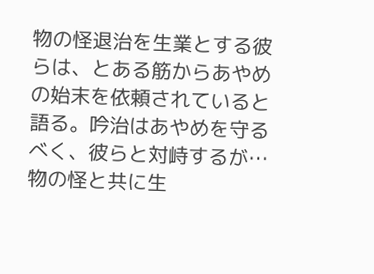物の怪退治を生業とする彼らは、とある筋からあやめの始末を依頼されていると語る。吟治はあやめを守るべく、彼らと対峙するが…物の怪と共に生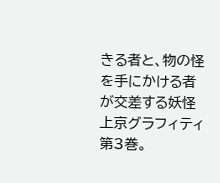きる者と、物の怪を手にかける者が交差する妖怪上京グラフィティ第3巻。